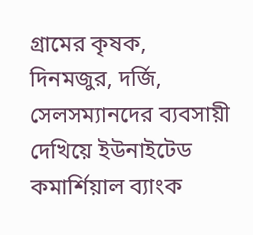গ্রামের কৃষক, দিনমজুর, দর্জি, সেলসম্যানদের ব্যবসায়ী দেখিয়ে ইউনাইটেড কমার্শিয়াল ব্যাংক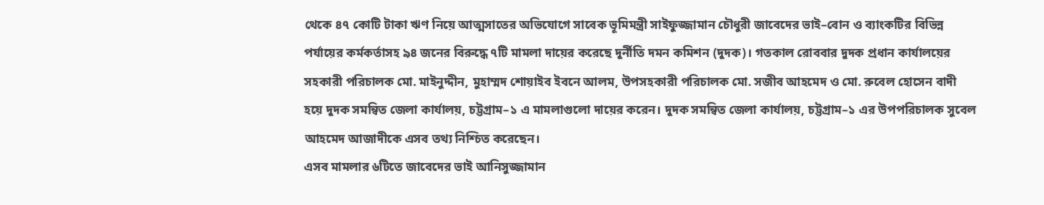থেকে ৪৭ কোটি টাকা ঋণ নিয়ে আত্মসাতের অভিযোগে সাবেক ভূমিমন্ত্রী সাইফুজ্জামান চৌধুরী জাবেদের ভাই–বোন ও ব্যাংকটির বিভিন্ন পর্যায়ের কর্মকর্তাসহ ৯৪ জনের বিরুদ্ধে ৭টি মামলা দায়ের করেছে দুর্নীতি দমন কমিশন (দুদক)। গতকাল রোববার দুদক প্রধান কার্যালয়ের সহকারী পরিচালক মো. মাইনুদ্দীন, মুহাম্মদ শোয়াইব ইবনে আলম, উপসহকারী পরিচালক মো. সজীব আহমেদ ও মো. রুবেল হোসেন বাদী হয়ে দুদক সমন্বিত জেলা কার্যালয়, চট্টগ্রাম–১ এ মামলাগুলো দায়ের করেন। দুদক সমন্বিত জেলা কার্যালয়, চট্টগ্রাম–১ এর উপপরিচালক সুবেল আহমেদ আজাদীকে এসব তথ্য নিশ্চিত করেছেন।
এসব মামলার ৬টিতে জাবেদের ভাই আনিসুজ্জামান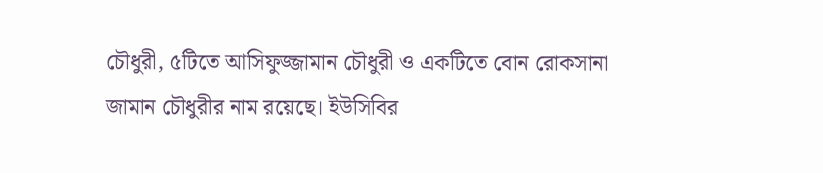চৌধুরী, ৫টিতে আসিফুজ্জামান চৌধুরী ও একটিতে বোন রোকসানা জামান চৌধুরীর নাম রয়েছে। ইউসিবির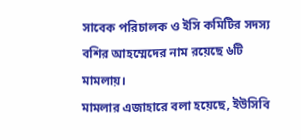সাবেক পরিচালক ও ইসি কমিটির সদস্য বশির আহম্মেদের নাম রয়েছে ৬টি মামলায়।
মামলার এজাহারে বলা হয়েছে, ইউসিবি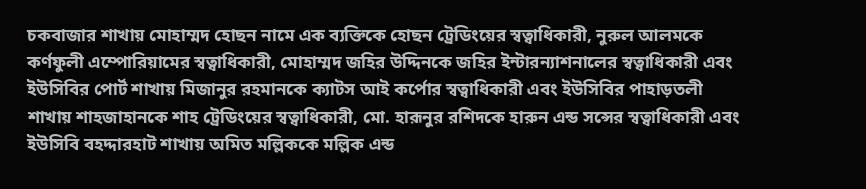চকবাজার শাখায় মোহাম্মদ হোছন নামে এক ব্যক্তিকে হোছন ট্রেডিংয়ের স্বত্বাধিকারী, নুরুল আলমকে কর্ণফুলী এম্পোরিয়ামের স্বত্বাধিকারী, মোহাম্মদ জহির উদ্দিনকে জহির ইন্টারন্যাশনালের স্বত্বাধিকারী এবং ইউসিবির পোর্ট শাখায় মিজানুর রহমানকে ক্যাটস আই কর্পোর স্বত্বাধিকারী এবং ইউসিবির পাহাড়তলী শাখায় শাহজাহানকে শাহ ট্রেডিংয়ের স্বত্বাধিকারী, মো. হারূনুর রশিদকে হারুন এন্ড সন্সের স্বত্বাধিকারী এবং ইউসিবি বহদ্দারহাট শাখায় অমিত মল্লিককে মল্লিক এন্ড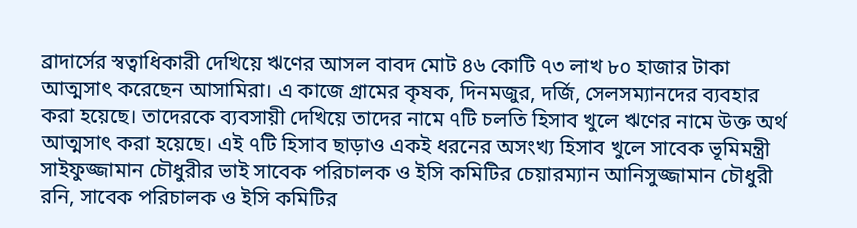ব্রাদার্সের স্বত্বাধিকারী দেখিয়ে ঋণের আসল বাবদ মোট ৪৬ কোটি ৭৩ লাখ ৮০ হাজার টাকা আত্মসাৎ করেছেন আসামিরা। এ কাজে গ্রামের কৃষক, দিনমজুর, দর্জি, সেলসম্যানদের ব্যবহার করা হয়েছে। তাদেরকে ব্যবসায়ী দেখিয়ে তাদের নামে ৭টি চলতি হিসাব খুলে ঋণের নামে উক্ত অর্থ আত্মসাৎ করা হয়েছে। এই ৭টি হিসাব ছাড়াও একই ধরনের অসংখ্য হিসাব খুলে সাবেক ভূমিমন্ত্রী সাইফুজ্জামান চৌধুরীর ভাই সাবেক পরিচালক ও ইসি কমিটির চেয়ারম্যান আনিসুজ্জামান চৌধুরী রনি, সাবেক পরিচালক ও ইসি কমিটির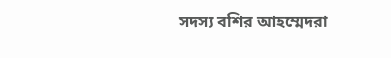সদস্য বশির আহম্মেদরা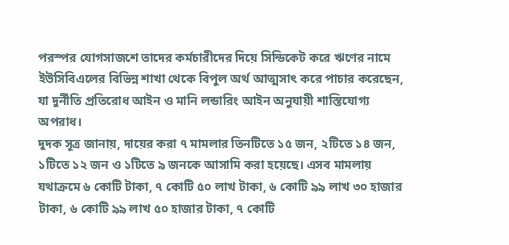পরস্পর যোগসাজশে তাদের কর্মচারীদের দিয়ে সিন্ডিকেট করে ঋণের নামে ইউসিবিএলের বিভিন্ন শাখা থেকে বিপুল অর্থ আত্মসাৎ করে পাচার করেছেন, যা দুর্নীতি প্রতিরোধ আইন ও মানি লন্ডারিং আইন অনুযায়ী শাস্তিযোগ্য অপরাধ।
দুদক সূত্র জানায়, দায়ের করা ৭ মামলার তিনটিতে ১৫ জন, ২টিতে ১৪ জন, ১টিতে ১২ জন ও ১টিতে ৯ জনকে আসামি করা হয়েছে। এসব মামলায় যথাক্রমে ৬ কোটি টাকা, ৭ কোটি ৫০ লাখ টাকা, ৬ কোটি ৯৯ লাখ ৩০ হাজার টাকা, ৬ কোটি ৯৯ লাখ ৫০ হাজার টাকা, ৭ কোটি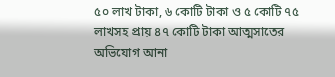৫০ লাখ টাকা, ৬ কোটি টাকা ও ৫ কোটি ৭৫ লাখসহ প্রায় ৪৭ কোটি টাকা আত্মসাতের অভিযোগ আনা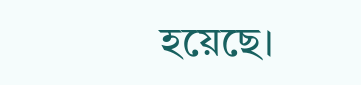হয়েছে।